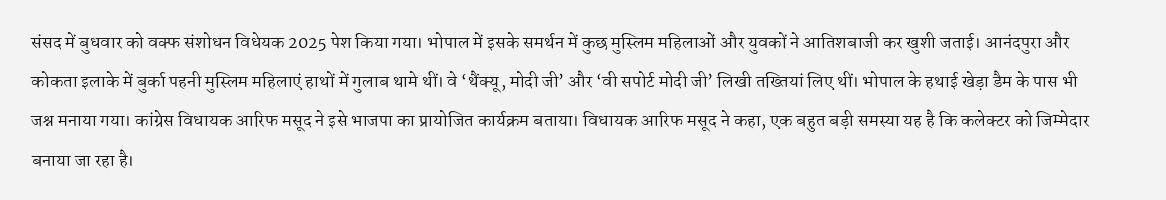संसद में बुधवार को वक्फ संशोधन विधेयक 2025 पेश किया गया। भोपाल में इसके समर्थन में कुछ मुस्लिम महिलाओं और युवकों ने आतिशबाजी कर खुशी जताई। आनंदपुरा और कोकता इलाके में बुर्का पहनी मुस्लिम महिलाएं हाथों में गुलाब थामे थीं। वे ‘थैंक्यू, मोदी जी’ और ‘वी सपोर्ट मोदी जी’ लिखी तख्तियां लिए थीं। भोपाल के हथाई खेड़ा डैम के पास भी जश्न मनाया गया। कांग्रेस विधायक आरिफ मसूद ने इसे भाजपा का प्रायोजित कार्यक्रम बताया। विधायक आरिफ मसूद ने कहा, एक बहुत बड़ी समस्या यह है कि कलेक्टर को जिम्मेदार बनाया जा रहा है।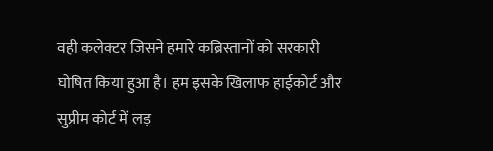वही कलेक्टर जिसने हमारे कब्रिस्तानों को सरकारी घोषित किया हुआ है। हम इसके खिलाफ हाईकोर्ट और सुप्रीम कोर्ट में लड़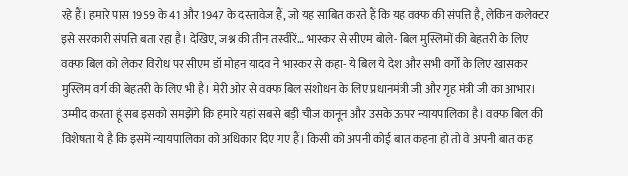रहे हैं। हमारे पास 1959 के 41 और 1947 के दस्तावेज हैं, जो यह साबित करते हैं कि यह वक्फ की संपत्ति है, लेकिन कलेक्टर इसे सरकारी संपत्ति बता रहा है। देखिए, जश्न की तीन तस्वीरें… भास्कर से सीएम बोले- बिल मुस्लिमों की बेहतरी के लिए
वक्फ बिल को लेकर विरोध पर सीएम डॉ मोहन यादव ने भास्कर से कहा- ये बिल ये देश और सभी वर्गों के लिए खासकर मुस्लिम वर्ग की बेहतरी के लिए भी है। मेरी ओर से वक्फ बिल संशोधन के लिए प्रधानमंत्री जी और गृह मंत्री जी का आभार। उम्मीद करता हूं सब इसको समझेंगे कि हमारे यहां सबसे बड़ी चीज कानून और उसके ऊपर न्यायपालिका है। वक्फ बिल की विशेषता ये है कि इसमें न्यायपालिका को अधिकार दिए गए हैं। किसी को अपनी कोई बात कहना हो तो वे अपनी बात कह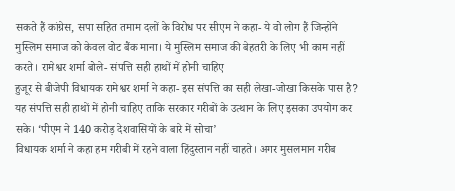सकते हैं कांग्रेस, सपा सहित तमाम दलों के विरोध पर सीएम ने कहा- ये वो लोग हैं जिन्होंने मुस्लिम समाज को केवल वोट बैंक माना। ये मुस्लिम समाज की बेहतरी के लिए भी काम नहीं करते। रामेश्वर शर्मा बोले- संपत्ति सही हाथों में होनी चाहिए
हुजूर से बीजेपी विधायक रामेश्वर शर्मा ने कहा- इस संपत्ति का सही लेखा-जोखा किसके पास है? यह संपत्ति सही हाथों में होनी चाहिए ताकि सरकार गरीबों के उत्थान के लिए इसका उपयोग कर सके। ‘पीएम ने 140 करोड़ देशवासियों के बारे में सोचा’
विधायक शर्मा ने कहा हम गरीबी में रहने वाला हिंदुस्तान नहीं चाहते। अगर मुसलमान गरीब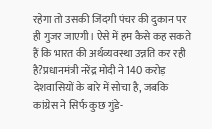रहेगा तो उसकी जिंदगी पंचर की दुकान पर ही गुजर जाएगी। ऐसे में हम कैसे कह सकते हैं कि भारत की अर्थव्यवस्था उन्नति कर रही है?प्रधानमंत्री नरेंद्र मोदी ने 140 करोड़ देशवासियों के बारे में सोचा है, जबकि कांग्रेस ने सिर्फ कुछ गुंडे-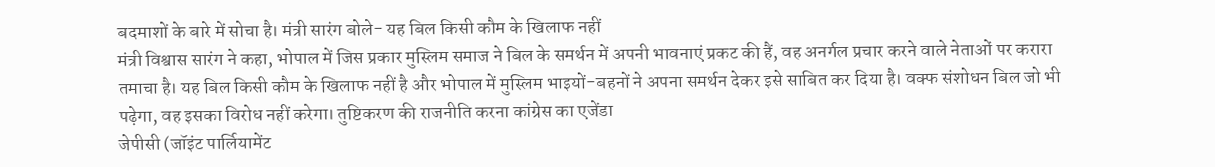बदमाशों के बारे में सोचा है। मंत्री सारंग बोले- यह बिल किसी कौम के खिलाफ नहीं
मंत्री विश्वास सारंग ने कहा, भोपाल में जिस प्रकार मुस्लिम समाज ने बिल के समर्थन में अपनी भावनाएं प्रकट की हैं, वह अनर्गल प्रचार करने वाले नेताओं पर करारा तमाचा है। यह बिल किसी कौम के खिलाफ नहीं है और भोपाल में मुस्लिम भाइयों-बहनों ने अपना समर्थन देकर इसे साबित कर दिया है। वक्फ संशोधन बिल जो भी पढ़ेगा, वह इसका विरोध नहीं करेगा। तुष्टिकरण की राजनीति करना कांग्रेस का एजेंडा
जेपीसी (जॉइंट पार्लियामेंट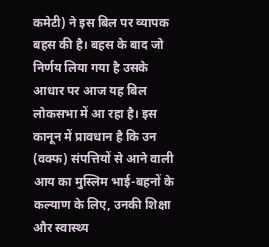कमेटी) ने इस बिल पर व्यापक बहस की है। बहस के बाद जो निर्णय लिया गया है उसके आधार पर आज यह बिल लोकसभा में आ रहा है। इस कानून में प्रावधान है कि उन (वक्फ) संपत्तियों से आने वाली आय का मुस्लिम भाई-बहनों के कल्याण के लिए, उनकी शिक्षा और स्वास्थ्य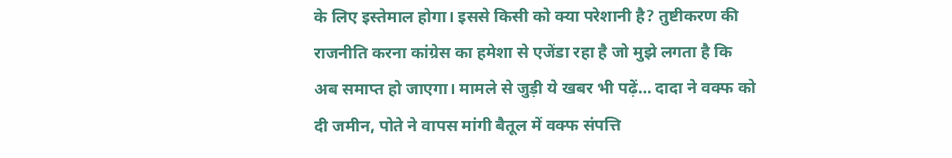के लिए इस्तेमाल होगा। इससे किसी को क्या परेशानी है? तुष्टीकरण की राजनीति करना कांग्रेस का हमेशा से एजेंडा रहा है जो मुझे लगता है कि अब समाप्त हो जाएगा। मामले से जुड़ी ये खबर भी पढ़ें… दादा ने वक्फ को दी जमीन, पोते ने वापस मांगी बैतूल में वक्फ संपत्ति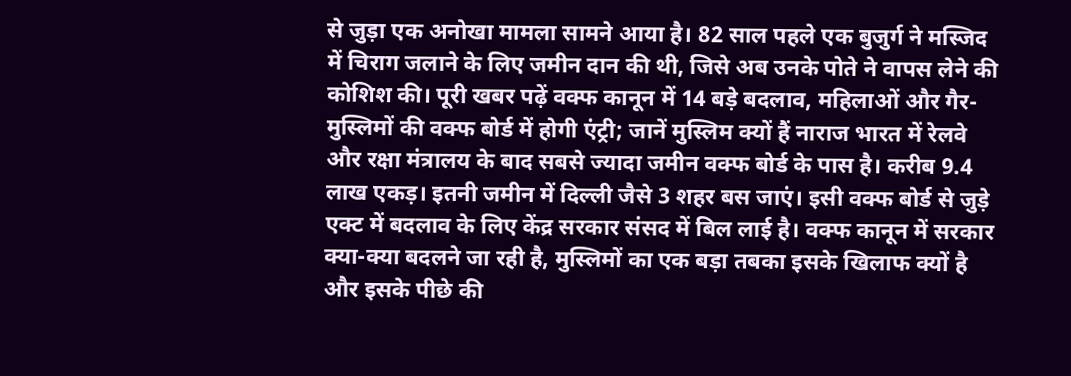से जुड़ा एक अनोखा मामला सामने आया है। 82 साल पहले एक बुजुर्ग ने मस्जिद में चिराग जलाने के लिए जमीन दान की थी, जिसे अब उनके पोते ने वापस लेने की कोशिश की। पूरी खबर पढ़ें वक्फ कानून में 14 बड़े बदलाव, महिलाओं और गैर-मुस्लिमों की वक्फ बोर्ड में होगी एंट्री; जानें मुस्लिम क्यों हैं नाराज भारत में रेलवे और रक्षा मंत्रालय के बाद सबसे ज्यादा जमीन वक्फ बोर्ड के पास है। करीब 9.4 लाख एकड़। इतनी जमीन में दिल्ली जैसे 3 शहर बस जाएं। इसी वक्फ बोर्ड से जुड़े एक्ट में बदलाव के लिए केंद्र सरकार संसद में बिल लाई है। वक्फ कानून में सरकार क्या-क्या बदलने जा रही है, मुस्लिमों का एक बड़ा तबका इसके खिलाफ क्यों है और इसके पीछे की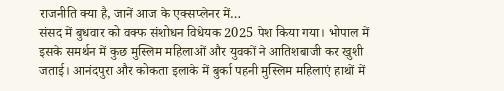राजनीति क्या है, जानें आज के एक्सप्लेनर में…
संसद में बुधवार को वक्फ संशोधन विधेयक 2025 पेश किया गया। भोपाल में इसके समर्थन में कुछ मुस्लिम महिलाओं और युवकों ने आतिशबाजी कर खुशी जताई। आनंदपुरा और कोकता इलाके में बुर्का पहनी मुस्लिम महिलाएं हाथों में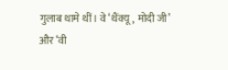गुलाब थामे थीं। वे ‘थैंक्यू, मोदी जी’ और ‘वी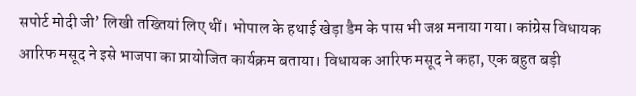सपोर्ट मोदी जी’ लिखी तख्तियां लिए थीं। भोपाल के हथाई खेड़ा डैम के पास भी जश्न मनाया गया। कांग्रेस विधायक आरिफ मसूद ने इसे भाजपा का प्रायोजित कार्यक्रम बताया। विधायक आरिफ मसूद ने कहा, एक बहुत बड़ी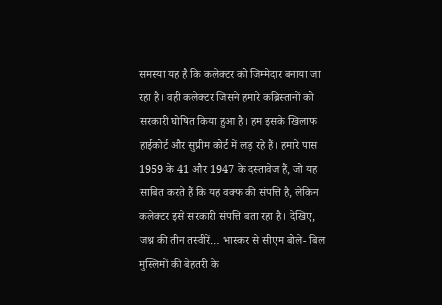समस्या यह है कि कलेक्टर को जिम्मेदार बनाया जा रहा है। वही कलेक्टर जिसने हमारे कब्रिस्तानों को सरकारी घोषित किया हुआ है। हम इसके खिलाफ हाईकोर्ट और सुप्रीम कोर्ट में लड़ रहे हैं। हमारे पास 1959 के 41 और 1947 के दस्तावेज हैं, जो यह साबित करते हैं कि यह वक्फ की संपत्ति है, लेकिन कलेक्टर इसे सरकारी संपत्ति बता रहा है। देखिए, जश्न की तीन तस्वीरें… भास्कर से सीएम बोले- बिल मुस्लिमों की बेहतरी के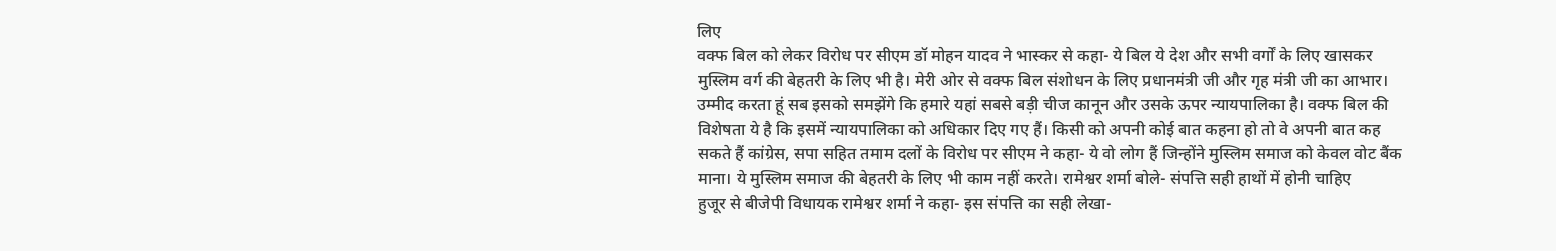लिए
वक्फ बिल को लेकर विरोध पर सीएम डॉ मोहन यादव ने भास्कर से कहा- ये बिल ये देश और सभी वर्गों के लिए खासकर मुस्लिम वर्ग की बेहतरी के लिए भी है। मेरी ओर से वक्फ बिल संशोधन के लिए प्रधानमंत्री जी और गृह मंत्री जी का आभार। उम्मीद करता हूं सब इसको समझेंगे कि हमारे यहां सबसे बड़ी चीज कानून और उसके ऊपर न्यायपालिका है। वक्फ बिल की विशेषता ये है कि इसमें न्यायपालिका को अधिकार दिए गए हैं। किसी को अपनी कोई बात कहना हो तो वे अपनी बात कह सकते हैं कांग्रेस, सपा सहित तमाम दलों के विरोध पर सीएम ने कहा- ये वो लोग हैं जिन्होंने मुस्लिम समाज को केवल वोट बैंक माना। ये मुस्लिम समाज की बेहतरी के लिए भी काम नहीं करते। रामेश्वर शर्मा बोले- संपत्ति सही हाथों में होनी चाहिए
हुजूर से बीजेपी विधायक रामेश्वर शर्मा ने कहा- इस संपत्ति का सही लेखा-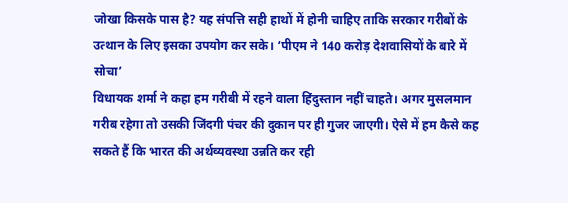जोखा किसके पास है? यह संपत्ति सही हाथों में होनी चाहिए ताकि सरकार गरीबों के उत्थान के लिए इसका उपयोग कर सके। ‘पीएम ने 140 करोड़ देशवासियों के बारे में सोचा’
विधायक शर्मा ने कहा हम गरीबी में रहने वाला हिंदुस्तान नहीं चाहते। अगर मुसलमान गरीब रहेगा तो उसकी जिंदगी पंचर की दुकान पर ही गुजर जाएगी। ऐसे में हम कैसे कह सकते हैं कि भारत की अर्थव्यवस्था उन्नति कर रही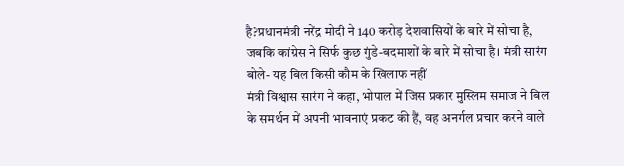है?प्रधानमंत्री नरेंद्र मोदी ने 140 करोड़ देशवासियों के बारे में सोचा है, जबकि कांग्रेस ने सिर्फ कुछ गुंडे-बदमाशों के बारे में सोचा है। मंत्री सारंग बोले- यह बिल किसी कौम के खिलाफ नहीं
मंत्री विश्वास सारंग ने कहा, भोपाल में जिस प्रकार मुस्लिम समाज ने बिल के समर्थन में अपनी भावनाएं प्रकट की हैं, वह अनर्गल प्रचार करने वाले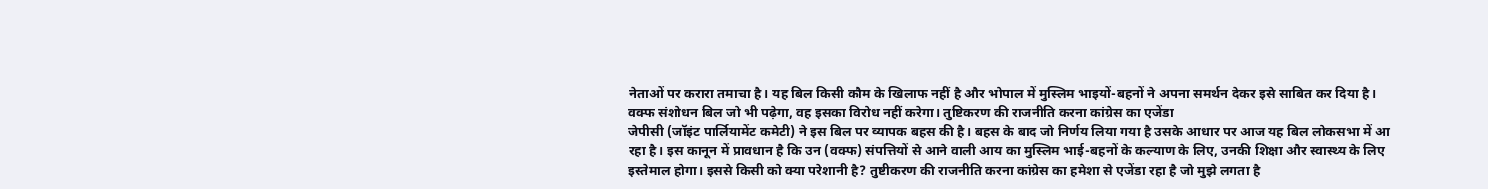नेताओं पर करारा तमाचा है। यह बिल किसी कौम के खिलाफ नहीं है और भोपाल में मुस्लिम भाइयों-बहनों ने अपना समर्थन देकर इसे साबित कर दिया है। वक्फ संशोधन बिल जो भी पढ़ेगा, वह इसका विरोध नहीं करेगा। तुष्टिकरण की राजनीति करना कांग्रेस का एजेंडा
जेपीसी (जॉइंट पार्लियामेंट कमेटी) ने इस बिल पर व्यापक बहस की है। बहस के बाद जो निर्णय लिया गया है उसके आधार पर आज यह बिल लोकसभा में आ रहा है। इस कानून में प्रावधान है कि उन (वक्फ) संपत्तियों से आने वाली आय का मुस्लिम भाई-बहनों के कल्याण के लिए, उनकी शिक्षा और स्वास्थ्य के लिए इस्तेमाल होगा। इससे किसी को क्या परेशानी है? तुष्टीकरण की राजनीति करना कांग्रेस का हमेशा से एजेंडा रहा है जो मुझे लगता है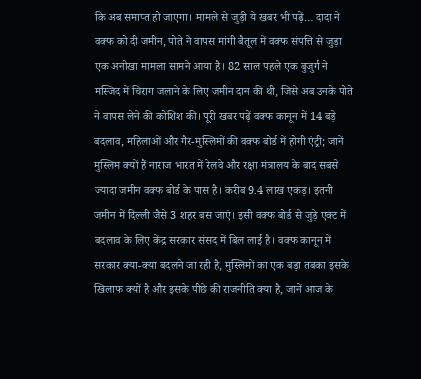कि अब समाप्त हो जाएगा। मामले से जुड़ी ये खबर भी पढ़ें… दादा ने वक्फ को दी जमीन, पोते ने वापस मांगी बैतूल में वक्फ संपत्ति से जुड़ा एक अनोखा मामला सामने आया है। 82 साल पहले एक बुजुर्ग ने मस्जिद में चिराग जलाने के लिए जमीन दान की थी, जिसे अब उनके पोते ने वापस लेने की कोशिश की। पूरी खबर पढ़ें वक्फ कानून में 14 बड़े बदलाव, महिलाओं और गैर-मुस्लिमों की वक्फ बोर्ड में होगी एंट्री; जानें मुस्लिम क्यों हैं नाराज भारत में रेलवे और रक्षा मंत्रालय के बाद सबसे ज्यादा जमीन वक्फ बोर्ड के पास है। करीब 9.4 लाख एकड़। इतनी जमीन में दिल्ली जैसे 3 शहर बस जाएं। इसी वक्फ बोर्ड से जुड़े एक्ट में बदलाव के लिए केंद्र सरकार संसद में बिल लाई है। वक्फ कानून में सरकार क्या-क्या बदलने जा रही है, मुस्लिमों का एक बड़ा तबका इसके खिलाफ क्यों है और इसके पीछे की राजनीति क्या है, जानें आज के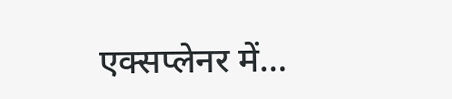एक्सप्लेनर में…